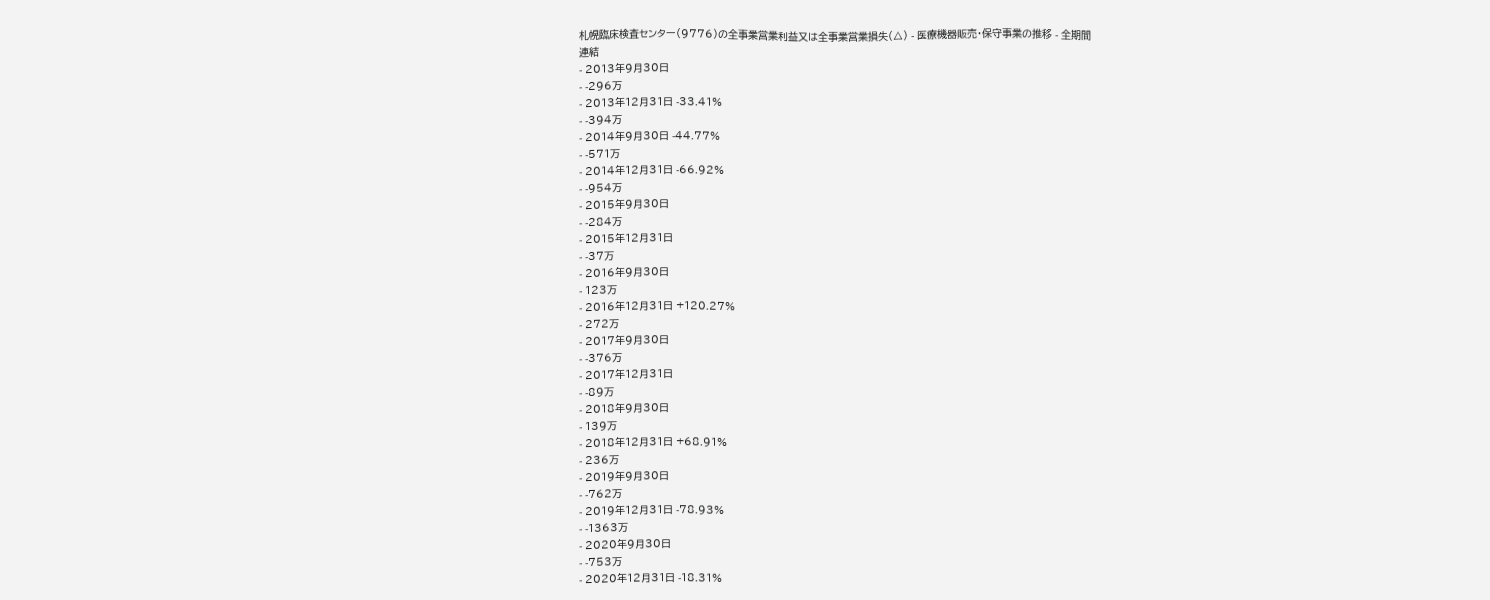札幌臨床検査センター(9776)の全事業営業利益又は全事業営業損失(△) - 医療機器販売・保守事業の推移 - 全期間
連結
- 2013年9月30日
- -296万
- 2013年12月31日 -33.41%
- -394万
- 2014年9月30日 -44.77%
- -571万
- 2014年12月31日 -66.92%
- -954万
- 2015年9月30日
- -284万
- 2015年12月31日
- -37万
- 2016年9月30日
- 123万
- 2016年12月31日 +120.27%
- 272万
- 2017年9月30日
- -376万
- 2017年12月31日
- -89万
- 2018年9月30日
- 139万
- 2018年12月31日 +68.91%
- 236万
- 2019年9月30日
- -762万
- 2019年12月31日 -78.93%
- -1363万
- 2020年9月30日
- -753万
- 2020年12月31日 -18.31%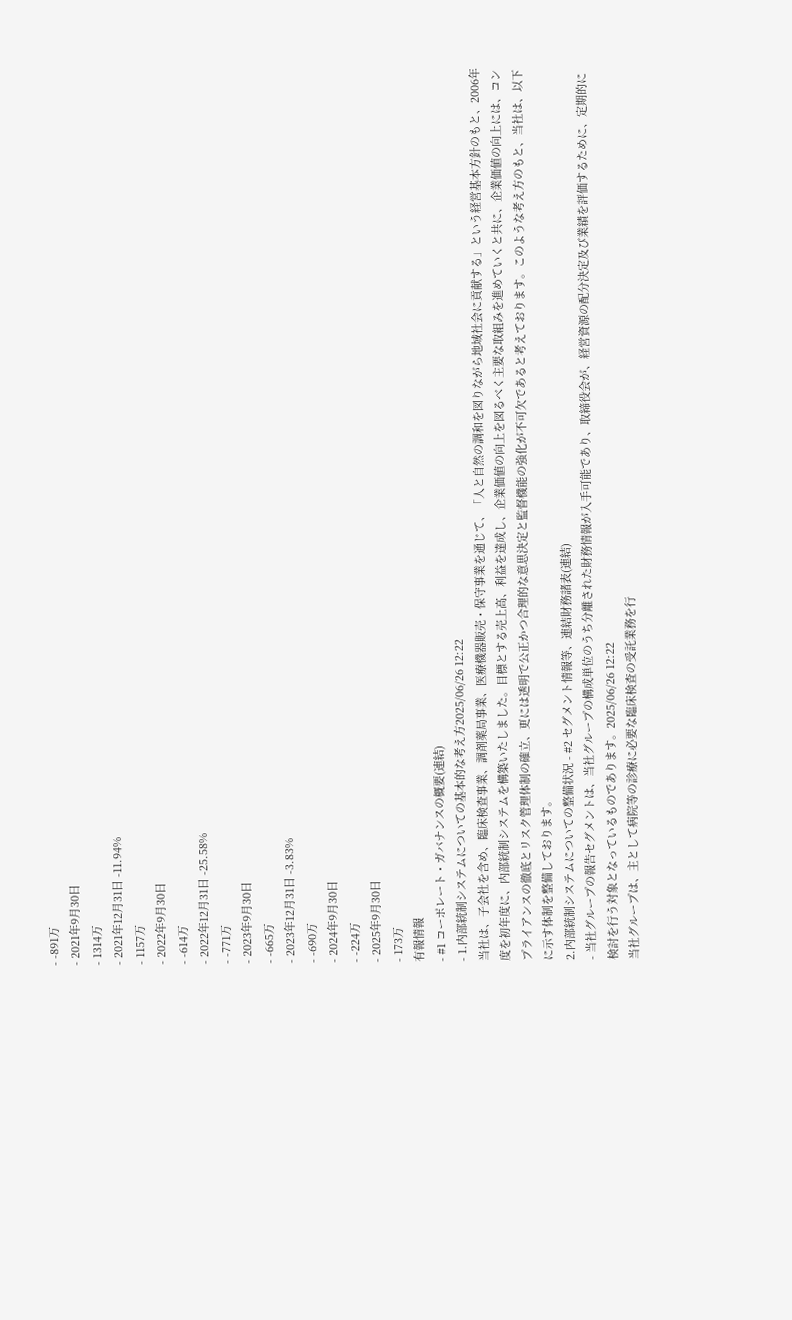- -891万
- 2021年9月30日
- 1314万
- 2021年12月31日 -11.94%
- 1157万
- 2022年9月30日
- -614万
- 2022年12月31日 -25.58%
- -771万
- 2023年9月30日
- -665万
- 2023年12月31日 -3.83%
- -690万
- 2024年9月30日
- -224万
- 2025年9月30日
- 173万
有報情報
- #1 コーポレート・ガバナンスの概要(連結)
- 1.内部統制システムについての基本的な考え方2025/06/26 12:22
当社は、子会社を含め、臨床検査事業、調剤薬局事業、医療機器販売・保守事業を通じて、「人と自然の調和を図りながら地域社会に貢献する」という経営基本方針のもと、2006年度を初年度に、内部統制システムを構築いたしました。目標とする売上高、利益を達成し、企業価値の向上を図るべく主要な取組みを進めていくと共に、企業価値の向上には、コンプライアンスの徹底とリスク管理体制の確立、更には透明で公正かつ合理的な意思決定と監督機能の強化が不可欠であると考えております。このような考え方のもと、当社は、以下に示す体制を整備しております。
2.内部統制システムについての整備状況 - #2 セグメント情報等、連結財務諸表(連結)
- 当社グループの報告セグメントは、当社グループの構成単位のうち分離された財務情報が入手可能であり、取締役会が、経営資源の配分決定及び業績を評価するために、定期的に検討を行う対象となっているものであります。2025/06/26 12:22
当社グループは、主として病院等の診療に必要な臨床検査の受託業務を行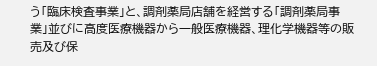う「臨床検査事業」と、調剤薬局店舗を経営する「調剤薬局事業」並びに高度医療機器から一般医療機器、理化学機器等の販売及び保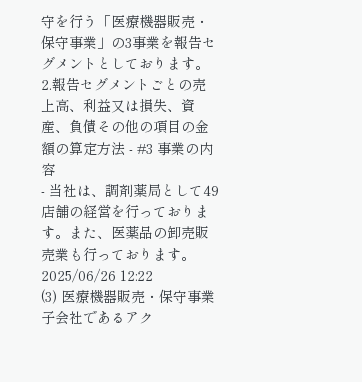守を行う「医療機器販売・保守事業」の3事業を報告セグメントとしております。
2.報告セグメントごとの売上高、利益又は損失、資産、負債その他の項目の金額の算定方法 - #3 事業の内容
- 当社は、調剤薬局として49店舗の経営を行っております。また、医薬品の卸売販売業も行っております。2025/06/26 12:22
(3) 医療機器販売・保守事業
子会社であるアク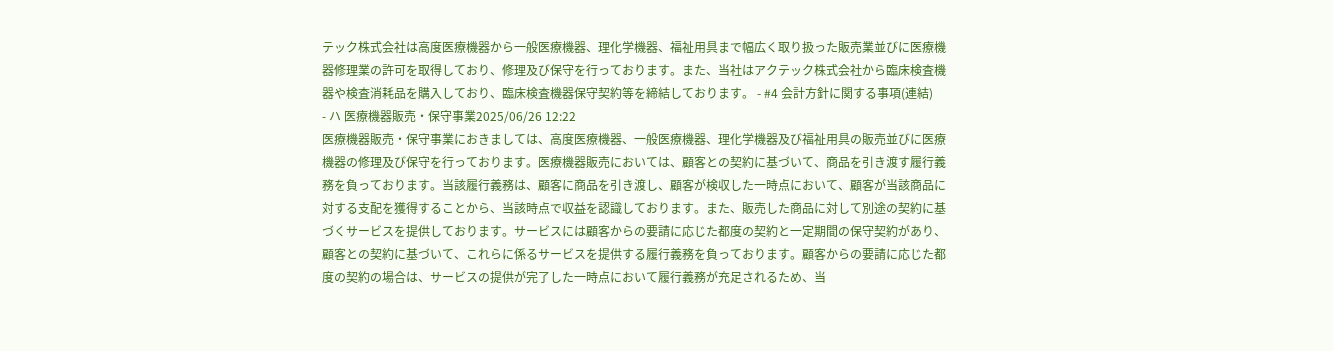テック株式会社は高度医療機器から一般医療機器、理化学機器、福祉用具まで幅広く取り扱った販売業並びに医療機器修理業の許可を取得しており、修理及び保守を行っております。また、当社はアクテック株式会社から臨床検査機器や検査消耗品を購入しており、臨床検査機器保守契約等を締結しております。 - #4 会計方針に関する事項(連結)
- ハ 医療機器販売・保守事業2025/06/26 12:22
医療機器販売・保守事業におきましては、高度医療機器、一般医療機器、理化学機器及び福祉用具の販売並びに医療機器の修理及び保守を行っております。医療機器販売においては、顧客との契約に基づいて、商品を引き渡す履行義務を負っております。当該履行義務は、顧客に商品を引き渡し、顧客が検収した一時点において、顧客が当該商品に対する支配を獲得することから、当該時点で収益を認識しております。また、販売した商品に対して別途の契約に基づくサービスを提供しております。サービスには顧客からの要請に応じた都度の契約と一定期間の保守契約があり、顧客との契約に基づいて、これらに係るサービスを提供する履行義務を負っております。顧客からの要請に応じた都度の契約の場合は、サービスの提供が完了した一時点において履行義務が充足されるため、当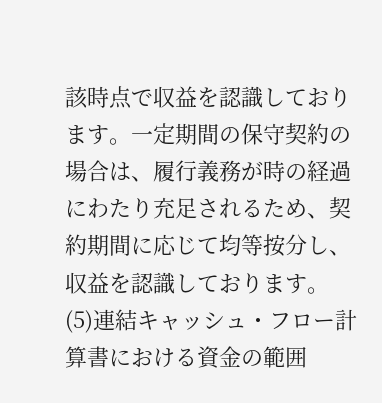該時点で収益を認識しております。一定期間の保守契約の場合は、履行義務が時の経過にわたり充足されるため、契約期間に応じて均等按分し、収益を認識しております。
(5)連結キャッシュ・フロー計算書における資金の範囲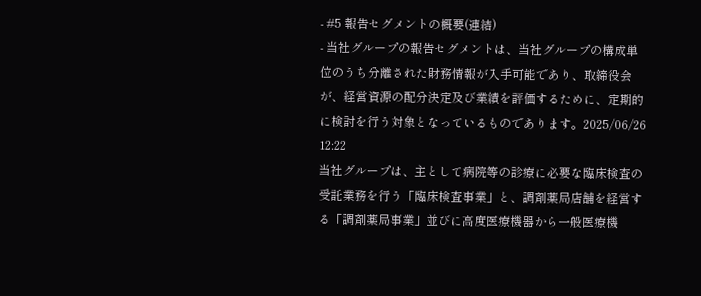- #5 報告セグメントの概要(連結)
- 当社グループの報告セグメントは、当社グループの構成単位のうち分離された財務情報が入手可能であり、取締役会が、経営資源の配分決定及び業績を評価するために、定期的に検討を行う対象となっているものであります。2025/06/26 12:22
当社グループは、主として病院等の診療に必要な臨床検査の受託業務を行う「臨床検査事業」と、調剤薬局店舗を経営する「調剤薬局事業」並びに高度医療機器から一般医療機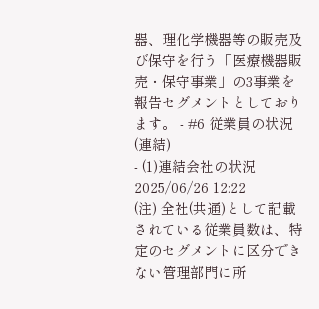器、理化学機器等の販売及び保守を行う「医療機器販売・保守事業」の3事業を報告セグメントとしております。 - #6 従業員の状況(連結)
- (1)連結会社の状況2025/06/26 12:22
(注) 全社(共通)として記載されている従業員数は、特定のセグメントに区分できない管理部門に所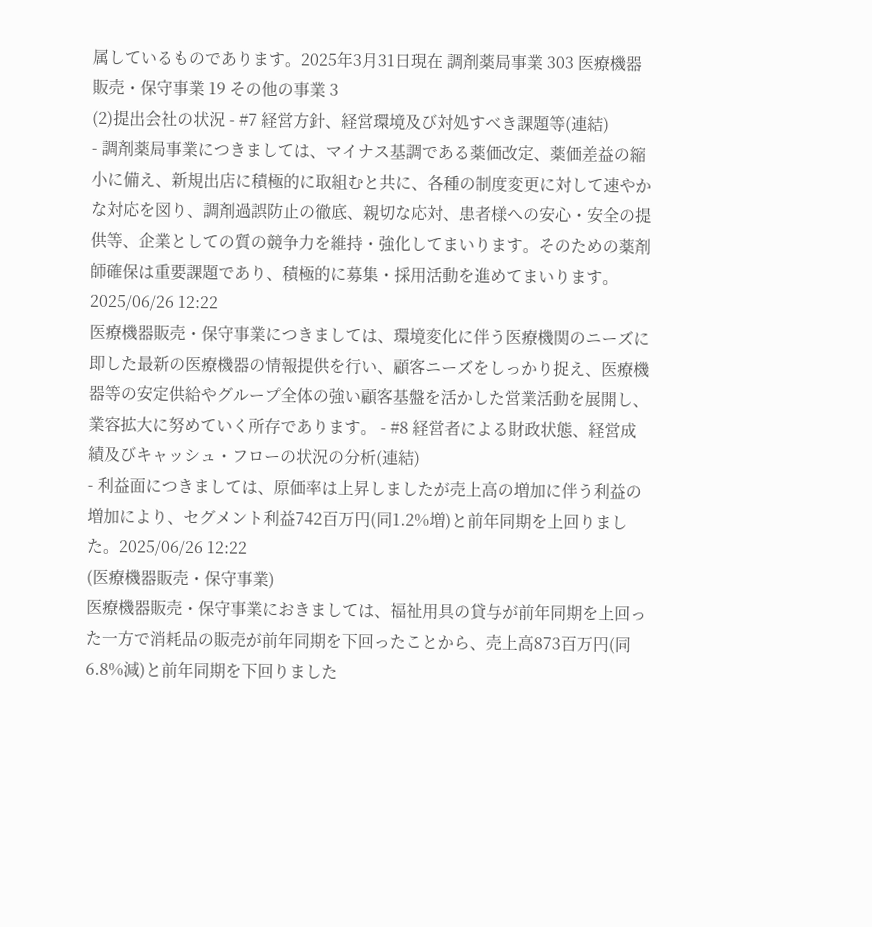属しているものであります。2025年3月31日現在 調剤薬局事業 303 医療機器販売・保守事業 19 その他の事業 3
(2)提出会社の状況 - #7 経営方針、経営環境及び対処すべき課題等(連結)
- 調剤薬局事業につきましては、マイナス基調である薬価改定、薬価差益の縮小に備え、新規出店に積極的に取組むと共に、各種の制度変更に対して速やかな対応を図り、調剤過誤防止の徹底、親切な応対、患者様への安心・安全の提供等、企業としての質の競争力を維持・強化してまいります。そのための薬剤師確保は重要課題であり、積極的に募集・採用活動を進めてまいります。2025/06/26 12:22
医療機器販売・保守事業につきましては、環境変化に伴う医療機関のニーズに即した最新の医療機器の情報提供を行い、顧客ニーズをしっかり捉え、医療機器等の安定供給やグループ全体の強い顧客基盤を活かした営業活動を展開し、業容拡大に努めていく所存であります。 - #8 経営者による財政状態、経営成績及びキャッシュ・フローの状況の分析(連結)
- 利益面につきましては、原価率は上昇しましたが売上高の増加に伴う利益の増加により、セグメント利益742百万円(同1.2%増)と前年同期を上回りました。2025/06/26 12:22
(医療機器販売・保守事業)
医療機器販売・保守事業におきましては、福祉用具の貸与が前年同期を上回った一方で消耗品の販売が前年同期を下回ったことから、売上高873百万円(同6.8%減)と前年同期を下回りました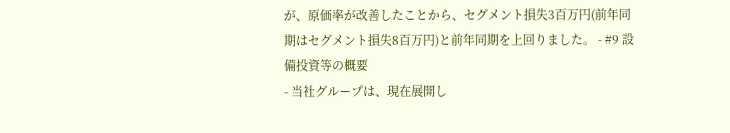が、原価率が改善したことから、セグメント損失3百万円(前年同期はセグメント損失8百万円)と前年同期を上回りました。 - #9 設備投資等の概要
- 当社グループは、現在展開し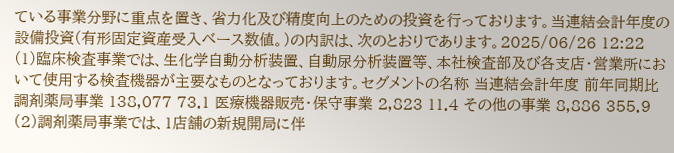ている事業分野に重点を置き、省力化及び精度向上のための投資を行っております。当連結会計年度の設備投資(有形固定資産受入ベース数値。)の内訳は、次のとおりであります。2025/06/26 12:22
(1)臨床検査事業では、生化学自動分析装置、自動尿分析装置等、本社検査部及び各支店・営業所において使用する検査機器が主要なものとなっております。セグメントの名称 当連結会計年度 前年同期比 調剤薬局事業 138,077 73.1 医療機器販売・保守事業 2,823 11.4 その他の事業 8,886 355.9
(2)調剤薬局事業では、1店舗の新規開局に伴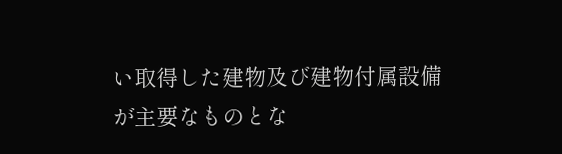い取得した建物及び建物付属設備が主要なものとな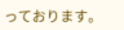っております。